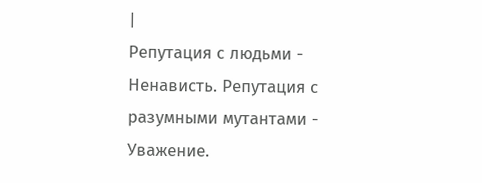|
Репутация с людьми - Ненависть. Репутация с разумными мутантами - Уважение.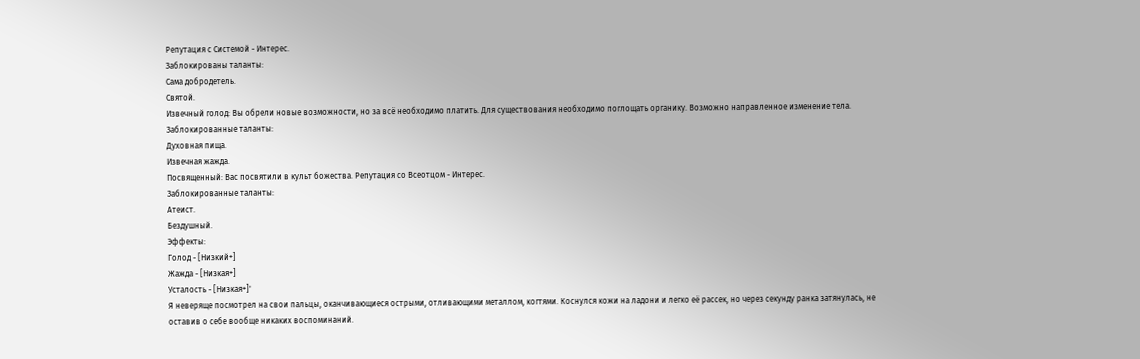Репутация с Системой - Интерес.
Заблокированы таланты:
Сама добродетель.
Святой.
Извечный голод: Вы обрели новые возможности, но за всё необходимо платить. Для существования необходимо поглощать органику. Возможно направленное изменение тела.
Заблокированные таланты:
Духовная пища.
Извечная жажда.
Посвященный: Вас посвятили в культ божества. Репутация со Всеотцом - Интерес.
Заблокированные таланты:
Атеист.
Бездушный.
Эффекты:
Голод - [Низкий+]
Жажда - [Низкая+]
Усталость - [Низкая+]'
Я неверяще посмотрел на свои пальцы, оканчивающиеся острыми, отливающими металлом, когтями. Коснулся кожи на ладони и легко её рассек, но через секунду ранка затянулась, не оставив о себе вообще никаких воспоминаний.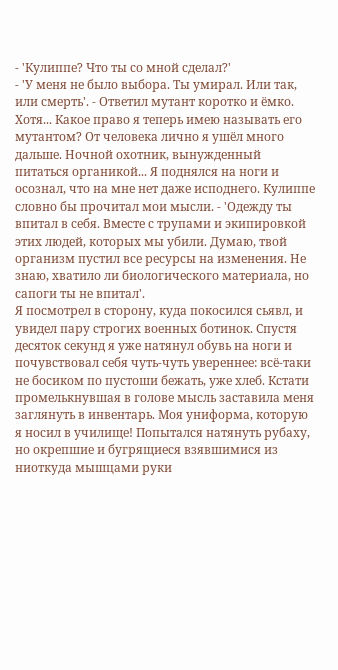- 'Кулиппе? Что ты со мной сделал?'
- 'У меня не было выбора. Ты умирал. Или так, или смерть'. - Ответил мутант коротко и ёмко. Хотя... Какое право я теперь имею называть его мутантом? От человека лично я ушёл много дальше. Ночной охотник, вынужденный питаться органикой... Я поднялся на ноги и осознал, что на мне нет даже исподнего. Кулиппе словно бы прочитал мои мысли. - 'Одежду ты впитал в себя. Вместе с трупами и экипировкой этих людей, которых мы убили. Думаю, твой организм пустил все ресурсы на изменения. Не знаю, хватило ли биологического материала, но сапоги ты не впитал'.
Я посмотрел в сторону, куда покосился сьявл, и увидел пару строгих военных ботинок. Спустя десяток секунд я уже натянул обувь на ноги и почувствовал себя чуть-чуть увереннее: всё-таки не босиком по пустоши бежать, уже хлеб. Кстати промелькнувшая в голове мысль заставила меня заглянуть в инвентарь. Моя униформа, которую я носил в училище! Попытался натянуть рубаху, но окрепшие и бугрящиеся взявшимися из ниоткуда мышцами руки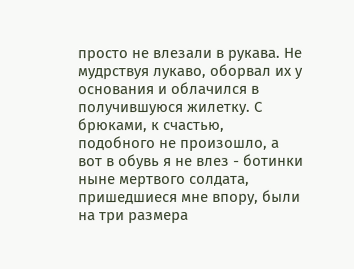просто не влезали в рукава. Не мудрствуя лукаво, оборвал их у основания и облачился в получившуюся жилетку. С брюками, к счастью, подобного не произошло, а вот в обувь я не влез - ботинки ныне мертвого солдата, пришедшиеся мне впору, были на три размера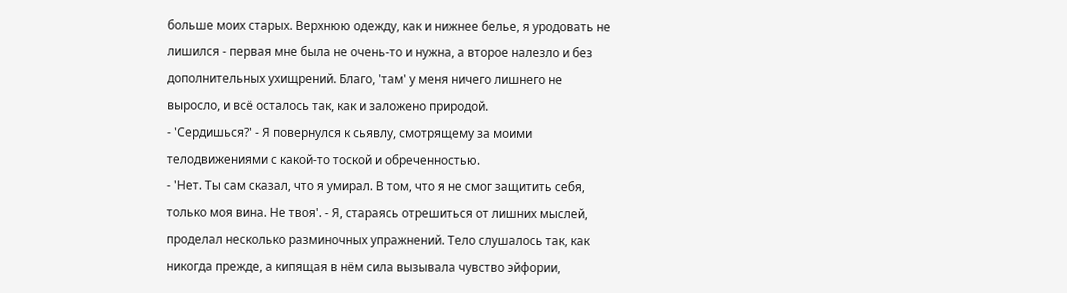больше моих старых. Верхнюю одежду, как и нижнее белье, я уродовать не лишился - первая мне была не очень-то и нужна, а второе налезло и без дополнительных ухищрений. Благо, 'там' у меня ничего лишнего не выросло, и всё осталось так, как и заложено природой.
- 'Сердишься?' - Я повернулся к сьявлу, смотрящему за моими телодвижениями с какой-то тоской и обреченностью.
- 'Нет. Ты сам сказал, что я умирал. В том, что я не смог защитить себя, только моя вина. Не твоя'. - Я, стараясь отрешиться от лишних мыслей, проделал несколько разминочных упражнений. Тело слушалось так, как никогда прежде, а кипящая в нём сила вызывала чувство эйфории,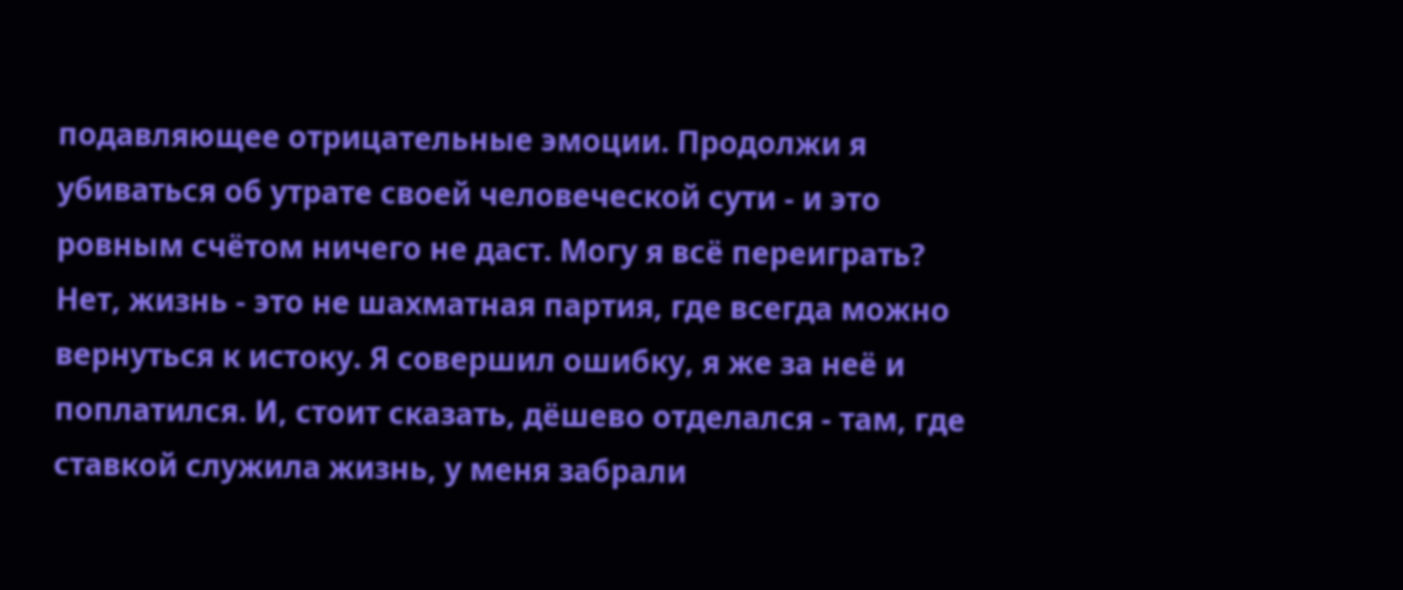подавляющее отрицательные эмоции. Продолжи я убиваться об утрате своей человеческой сути - и это ровным счётом ничего не даст. Могу я всё переиграть? Нет, жизнь - это не шахматная партия, где всегда можно вернуться к истоку. Я совершил ошибку, я же за неё и поплатился. И, стоит сказать, дёшево отделался - там, где ставкой служила жизнь, у меня забрали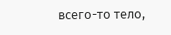всего-то тело,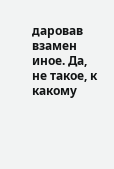даровав взамен иное. Да, не такое, к какому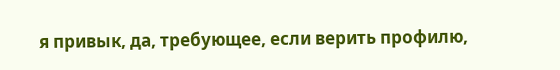я привык, да, требующее, если верить профилю,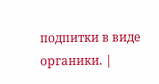подпитки в виде органики. |